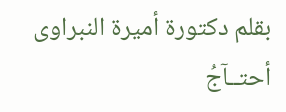بقلم دكتورة أميرة النبراوى
أحتــآجُ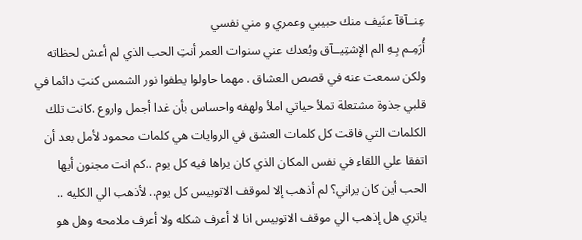عِنــآقآ عنَيف منك حبيبي وعمري و مني نفسي
أُرَمِـم بِـهِ الم الإشتِيــآق وبُعدك عني سنوات العمر أنتِ الحب الذي لم أعش لحظاته ولكن سمعت عنه في قصص العشاق . مهما حاولوا يطفوا نور الشمس كنتِ دائما في قلبي جذوة مشتعلة تملأ حياتي املأ ولهفه واحساس بأن غدا أجمل واروع .كانت تلك الكلمات التي فاقت كل كلمات العشق في الروايات هي كلمات محمود لأمل بعد أن اتفقا علي اللقاء في نفس المكان الذي كان يراها فيه كل يوم ..كم انت مجنون أيها الحب أين كان يراني؟ لم أذهب إلا لموقف الاتوبيس كل يوم.. لأذهب الي الكليه .. ياتري هل إذهب الي موقف الاتوبيس انا لا أعرف شكله ولا أعرف ملامحه وهل هو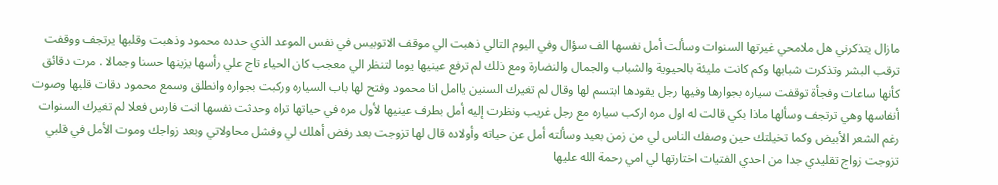مازال يتذكرني هل ملامحي غيرتها السنوات وسألت أمل نفسها الف سؤال وفي اليوم التالي ذهبت الي موقف الاتوبيس في نفس الموعد الذي حدده محمود وذهبت وقلبها يرتجف ووقفت ترقب البشر وتذكرت شبابها وكم كانت مليئة بالحيوية والشباب والجمال والنضارة ومع ذلك لم ترفع عينيها يوما لتنظر الي معجب كان الحياء تاج علي رأسها يزينها حسنا وجمالا . مرت دقائق كأنها ساعات وفجأة توقفت سياره بجوارها وفيها رجل يقودها ابتسم لها وقال لم تغيرك السنين ياامل انا محمود وفتح لها باب السياره وركبت بجواره وانطلق وسمع محمود دقات قلبها وصوت أنفاسها وهي ترتجف وسألها ماذا بكي قالت له اول مره اركب سياره مع رجل غريب ونظرت إليه أمل بطرف عينيها لأول مره في حياتها تراه وحدثت نفسها انت فارس فعلا لم تغيرك السنوات رغم الشعر الأبيض وكما تخيلتك حين وصفك الناس لي من زمن بعيد وسألته أمل عن حياته وأولاده قال لها تزوجت بعد رفض أهلك لي وفشل محاولاتي وبعد زواجك وموت الأمل في قلبي تزوجت زواج تقليدي جدا من احدي الفتيات اختارتها لي امي رحمة الله عليها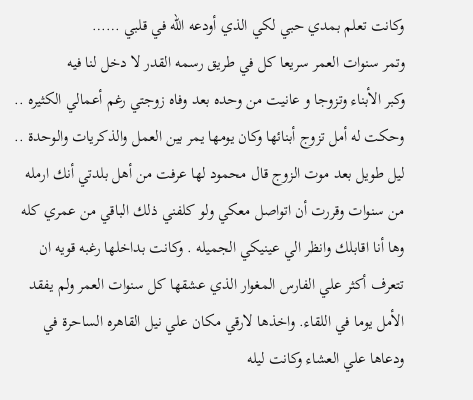وكانت تعلم بمدي حبي لكي الذي أودعه الله في قلبي ……
وتمر سنوات العمر سريعا كل في طريق رسمه القدر لا دخل لنا فيه
وكبر الأبناء وتزوجا و عانيت من وحده بعد وفاه زوجتي رغم أعمالي الكثيره .. وحكت له أمل تزوج أبنائها وكان يومها يمر بين العمل والذكريات والوحدة .. ليل طويل بعد موت الزوج قال محمود لها عرفت من أهل بلدتي أنك ارمله من سنوات وقررت أن اتواصل معكي ولو كلفني ذلك الباقي من عمري كله وها أنا اقابلك وانظر الي عينيكي الجميله . وكانت بداخلها رغبه قويه ان تتعرف أكثر علي الفارس المغوار الذي عشقها كل سنوات العمر ولم يفقد الأمل يوما في اللقاء. واخذها لارقي مكان علي نيل القاهره الساحرة في ودعاها علي العشاء وكانت ليله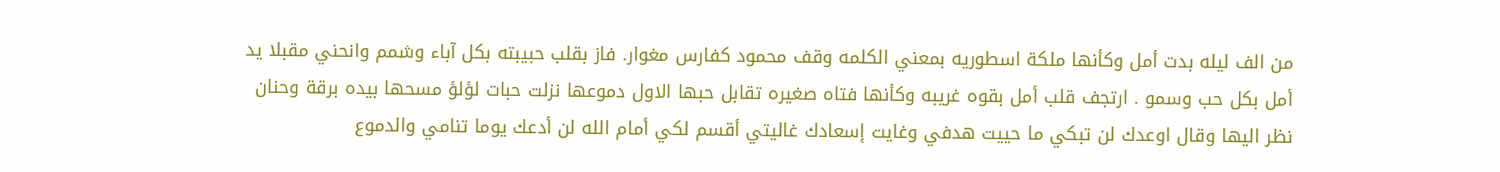من الف ليله بدت أمل وكأنها ملكة اسطوريه بمعني الكلمه وقف محمود كفارس مغوار. فاز بقلب حبيبته بكل آباء وشمم وانحني مقبلا يد أمل بكل حب وسمو . ارتجف قلب أمل بقوه غريبه وكأنها فتاه صغيره تقابل حبها الاول دموعها نزلت حبات لؤلؤ مسحها بيده برقة وحنان نظر اليها وقال اوعدك لن تبكي ما حييت هدفي وغايت إسعادك غاليتي أقسم لكي أمام الله لن أدعك يوما تنامي والدموع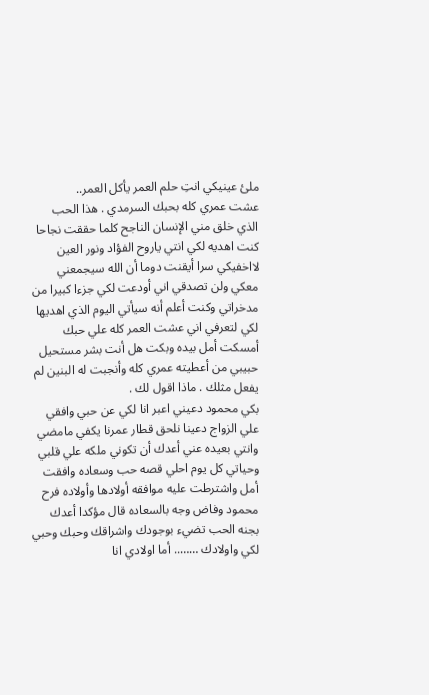ملئ عينيكي انتِ حلم العمر يأكل العمر..
عشت عمري كله بحبك السرمدي . هذا الحب الذي خلق مني الإنسان الناجح كلما حققت نجاحا كنت اهديه لكي انتي ياروح الفؤاد ونور العين لااخفيكي سرا أيقنت دوما أن الله سيجمعني معكي ولن تصدقي اني أودعت لكي جزءا كبيرا من مدخراتي وكنت أعلم أنه سيأتي اليوم الذي اهديها لكي لتعرفي اني عشت العمر كله علي حبك أمسكت أمل بيده وبكت هل أنت بشر مستحيل حبيبي من أعطيته عمري كله وأنجبت له البنين لم يفعل مثلك . ماذا اقول لك .
بكي محمود دعيني اعبر انا لكي عن حبي وافقي علي الزواج دعينا نلحق قطار عمرنا يكفي مامضي وانتي بعيده عني أعدك أن تكوني ملكه علي قلبي وحياتي كل يوم احلي قصه حب وسعاده وافقت أمل واشترطت عليه موافقه أولادها وأولاده فرح محمود وفاض وجه بالسعاده قال مؤكدا أعدك بجنه الحب تضيء بوجودك واشراقك وحبك وحبي لكي واولادك …….. أما اولادي انا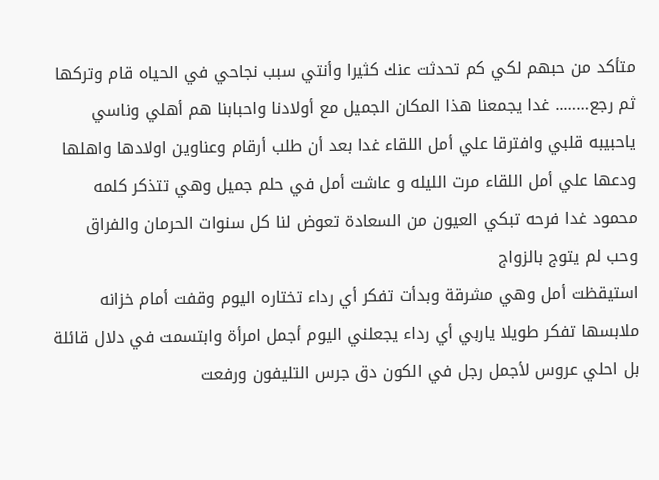متأكد من حبهم لكي كم تحدثت عنك كثيرا وأنتي سبب نجاحي في الحياه قام وتركها ثم رجع…….. غدا يجمعنا هذا المكان الجميل مع أولادنا واحبابنا هم أهلي وناسي ياحبيبه قلبي وافترقا علي أمل اللقاء غدا بعد أن طلب أرقام وعناوين اولادها واهلها ودعها علي أمل اللقاء مرت الليله و عاشت أمل في حلم جميل وهي تتذكر كلمه محمود غدا فرحه تبكي العيون من السعادة تعوض لنا كل سنوات الحرمان والفراق وحب لم يتوج بالزواج
استيقظت أمل وهي مشرقة وبدأت تفكر أي رداء تختاره اليوم وقفت أمام خزانه ملابسها تفكر طويلا ياربي أي رداء يجعلني اليوم أجمل امرأة وابتسمت في دلال قائلة بل احلي عروس لأجمل رجل في الكون دق جرس التليفون ورفعت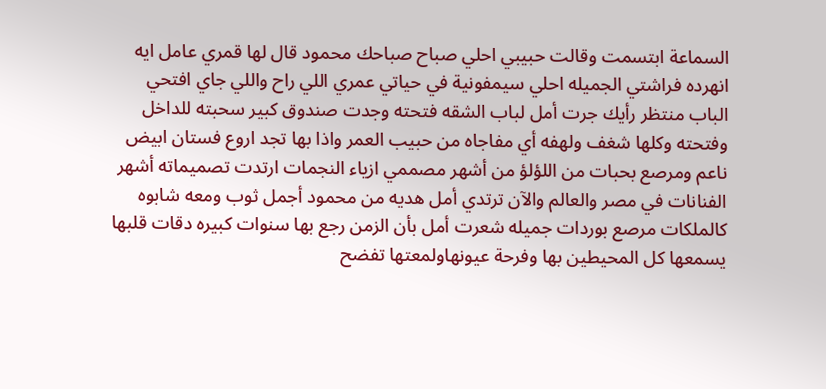السماعة ابتسمت وقالت حبيبي احلي صباح صباحك محمود قال لها قمري عامل ايه انهرده فراشتي الجميله احلي سيمفونية في حياتي عمري اللي راح واللي جاي افتحي الباب منتظر رأيك جرت أمل لباب الشقه فتحته وجدت صندوق كبير سحبته للداخل وفتحته وكلها شغف ولهفه أي مفاجاه من حبيب العمر واذا بها تجد اروع فستان ابيض ناعم ومرصع بحبات من اللؤلؤ من أشهر مصممي ازياء النجمات ارتدت تصميماته أشهر الفنانات في مصر والعالم والآن ترتدي أمل هديه من محمود أجمل ثوب ومعه شابوه كالملكات مرصع بوردات جميله شعرت أمل بأن الزمن رجع بها سنوات كبيره دقات قلبها يسمعها كل المحيطين بها وفرحة عيونهاولمعتها تفضح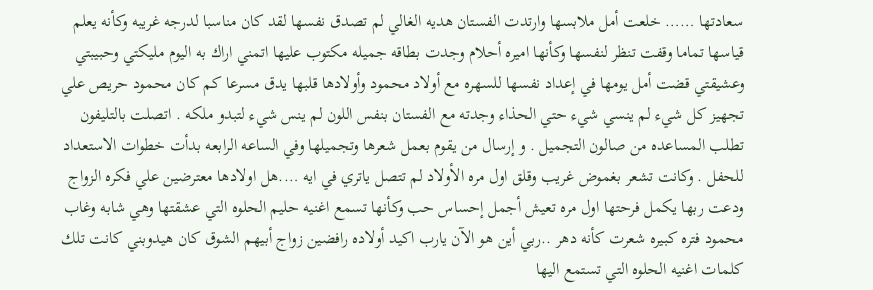سعادتها …… خلعت أمل ملابسها وارتدت الفستان هديه الغالي لم تصدق نفسها لقد كان مناسبا لدرجه غريبه وكأنه يعلم قياسها تماما وقفت تنظر لنفسها وكأنها اميره أحلام وجدت بطاقه جميله مكتوب عليها اتمني اراك به اليوم مليكتي وحبيبتي وعشيقتي قضت أمل يومها في إعداد نفسها للسهره مع أولاد محمود وأولادها قلبها يدق مسرعا كم كان محمود حريص علي تجهيز كل شيء لم ينسي شيء حتي الحذاء وجدته مع الفستان بنفس اللون لم ينس شيء لتبدو ملكه . اتصلت بالتليفون تطلب المساعده من صالون التجميل . و إرسال من يقوم بعمل شعرها وتجميلها وفي الساعه الرابعه بدأت خطوات الاستعداد للحفل . وكانت تشعر بغموض غريب وقلق اول مره الأولاد لم تتصل ياتري في ايه ….هل اولادها معترضين علي فكره الزواج ودعت ربها يكمل فرحتها اول مره تعيش أجمل إحساس حب وكأنها تسمع اغنيه حليم الحلوه التي عشقتها وهي شابه وغاب محمود فتره كبيره شعرت كأنه دهر ..ربي أين هو الآن يارب اكيد أولاده رافضين زواج أبيهم الشوق كان هيدوبني كانت تلك كلمات اغنيه الحلوه التي تستمع اليها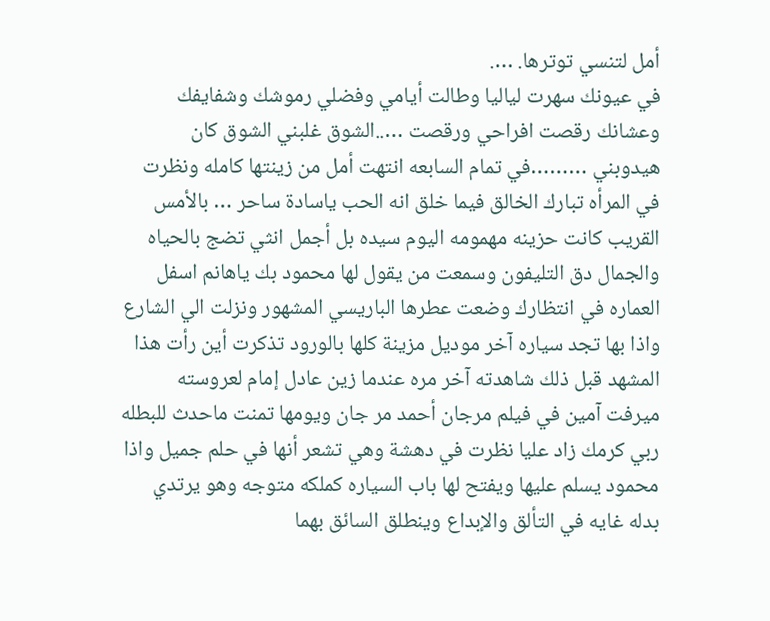أمل لتنسي توترها. ….
في عيونك سهرت لياليا وطالت أيامي وفضلي رموشك وشفايفك وعشانك رقصت افراحي ورقصت …..الشوق غلبني الشوق كان هيدوبني ………في تمام السابعه انتهت أمل من زينتها كامله ونظرت في المرأه تبارك الخالق فيما خلق انه الحب ياسادة ساحر … بالأمس القريب كانت حزينه مهمومه اليوم سيده بل أجمل انثي تضج بالحياه والجمال دق التليفون وسمعت من يقول لها محمود بك ياهانم اسفل العماره في انتظارك وضعت عطرها الباريسي المشهور ونزلت الي الشارع واذا بها تجد سياره آخر موديل مزينة كلها بالورود تذكرت أين رأت هذا المشهد قبل ذلك شاهدته آخر مره عندما زين عادل إمام لعروسته ميرفت آمين في فيلم مرجان أحمد مر جان ويومها تمنت ماحدث للبطله ربي كرمك زاد عليا نظرت في دهشة وهي تشعر أنها في حلم جميل واذا محمود يسلم عليها ويفتح لها باب السياره كملكه متوجه وهو يرتدي بدله غايه في التألق والإبداع وينطلق السائق بهما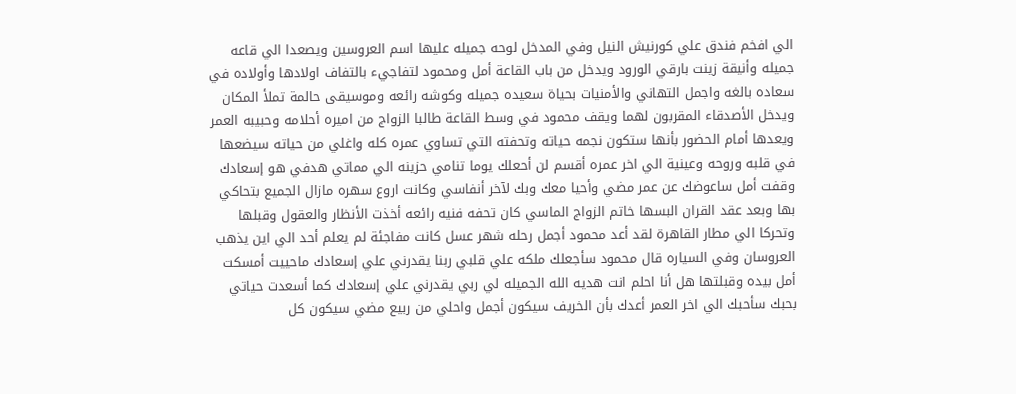الي افخم فندق علي كورنيش النيل وفي المدخل لوحه جميله عليها اسم العروسين ويصعدا الي قاعه جميله وأنيقة زينت بارقي الورود ويدخل من باب القاعة أمل ومحمود لتفاجيء بالتفاف اولادها وأولاده في سعاده بالغه واجمل التهاني والأمنيات بحياة سعيده جميله وكوشه رائعه وموسيقى حالمة تملأ المكان ويدخل الأصدقاء المقربون لهما ويقف محمود في وسط القاعة طالبا الزواج من اميره أحلامه وحبيبه العمر ويعدها أمام الحضور بأنها ستكون نجمه حياته وتحفته التي تساوي عمره كله واغلي من حياته سيضعها في قلبه وروحه وعينية الي اخر عمره أقسم لن أحعلك يوما تنامي حزينه الي مماتي هدفي هو إسعادك وقفت أمل ساعوضك عن عمر مضي وأحيا معك وبك لآخر أنفاسي وكانت اروع سهره مازال الجميع بتحاكي بها وبعد عقد القران البسها خاتم الزواج الماسي كان تحفه فنيه رائعه أخذت الأنظار والعقول وقبلها وتحركا الي مطار القاهرة لقد أعد محمود أجمل رحله شهر عسل كانت مفاجئة لم يعلم أحد الي اين يذهب العروسان وفي السياره قال محمود سأجعلك ملكه علي قلبي ربنا يقدرني علي إسعادك ماحييت أمسكت أمل بيده وقبلتها هل أنا احلم انت هديه الله الجميله لي ربي يقدرني علي إسعادك كما أسعدت حياتي بحبك سأحبك الي اخر العمر أعدك بأن الخريف سيكون أجمل واحلي من ربيع مضي سيكون كل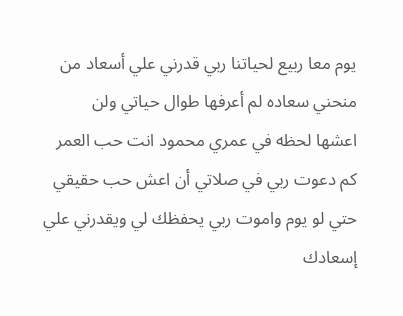يوم معا ربيع لحياتنا ربي قدرني علي أسعاد من منحني سعاده لم أعرفها طوال حياتي ولن
اعشها لحظه في عمري محمود انت حب العمر كم دعوت ربي في صلاتي أن اعش حب حقيقي حتي لو يوم واموت ربي يحفظك لي ويقدرني علي إسعادك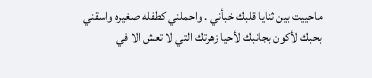ماحييت بين ثنايا قلبك خبأني . واحملني كطفله صغيره واسقني بحبك لأكون بجانبك لأحيا زهرتك التي لا تعش الا في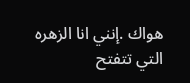هواك .إنني انا الزهره التي تتفتح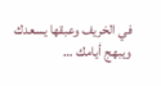في الخريف وعبقها يسعدك ويبهج أيامك …